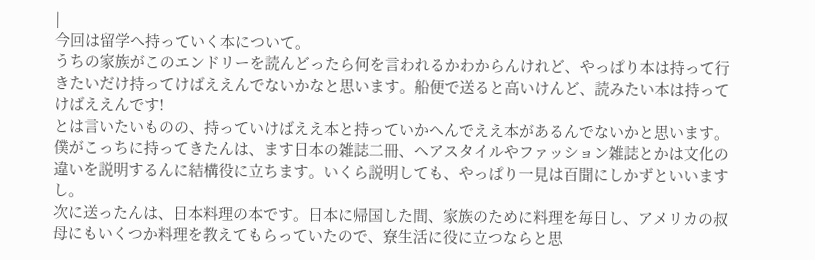|
今回は留学へ持っていく本について。
うちの家族がこのエンドリーを読んどったら何を言われるかわからんけれど、やっぱり本は持って行きたいだけ持ってけばええんでないかなと思います。船便で送ると高いけんど、読みたい本は持ってけばええんです!
とは言いたいものの、持っていけばええ本と持っていかへんでええ本があるんでないかと思います。僕がこっちに持ってきたんは、ます日本の雑誌二冊、ヘアスタイルやファッション雑誌とかは文化の違いを説明するんに結構役に立ちます。いくら説明しても、やっぱり一見は百聞にしかずといいますし。
次に送ったんは、日本料理の本です。日本に帰国した間、家族のために料理を毎日し、アメリカの叔母にもいくつか料理を教えてもらっていたので、寮生活に役に立つならと思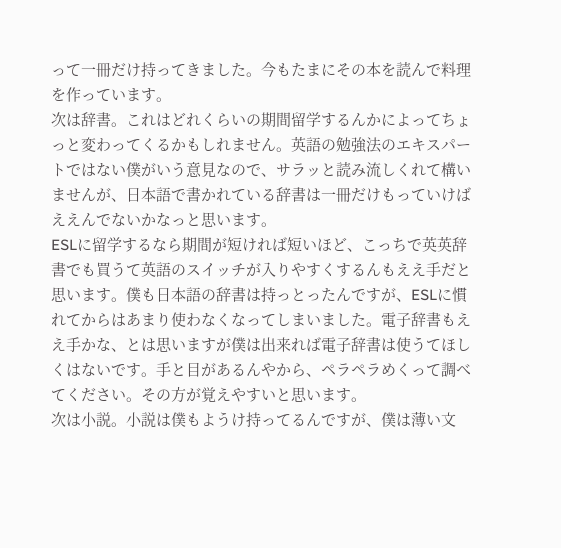って一冊だけ持ってきました。今もたまにその本を読んで料理を作っています。
次は辞書。これはどれくらいの期間留学するんかによってちょっと変わってくるかもしれません。英語の勉強法のエキスパートではない僕がいう意見なので、サラッと読み流しくれて構いませんが、日本語で書かれている辞書は一冊だけもっていけばええんでないかなっと思います。
ESLに留学するなら期間が短ければ短いほど、こっちで英英辞書でも買うて英語のスイッチが入りやすくするんもええ手だと思います。僕も日本語の辞書は持っとったんですが、ESLに慣れてからはあまり使わなくなってしまいました。電子辞書もええ手かな、とは思いますが僕は出来れば電子辞書は使うてほしくはないです。手と目があるんやから、ペラペラめくって調べてください。その方が覚えやすいと思います。
次は小説。小説は僕もようけ持ってるんですが、僕は薄い文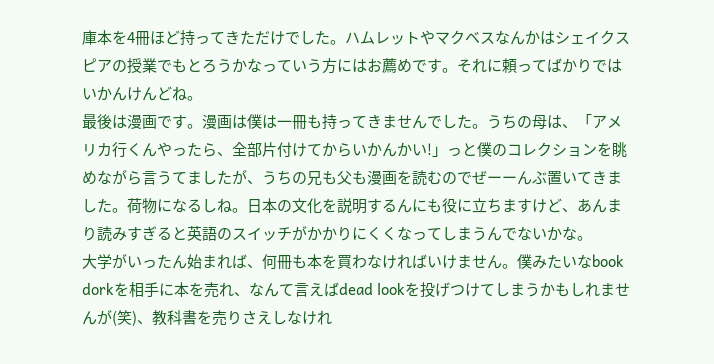庫本を4冊ほど持ってきただけでした。ハムレットやマクベスなんかはシェイクスピアの授業でもとろうかなっていう方にはお薦めです。それに頼ってばかりではいかんけんどね。
最後は漫画です。漫画は僕は一冊も持ってきませんでした。うちの母は、「アメリカ行くんやったら、全部片付けてからいかんかい!」っと僕のコレクションを眺めながら言うてましたが、うちの兄も父も漫画を読むのでぜーーんぶ置いてきました。荷物になるしね。日本の文化を説明するんにも役に立ちますけど、あんまり読みすぎると英語のスイッチがかかりにくくなってしまうんでないかな。
大学がいったん始まれば、何冊も本を買わなければいけません。僕みたいなbook dorkを相手に本を売れ、なんて言えばdead lookを投げつけてしまうかもしれませんが(笑)、教科書を売りさえしなけれ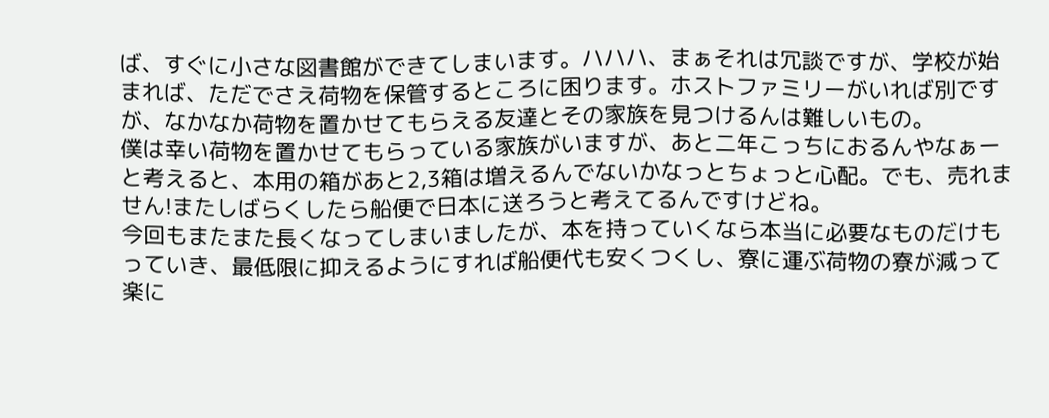ば、すぐに小さな図書館ができてしまいます。ハハハ、まぁそれは冗談ですが、学校が始まれば、ただでさえ荷物を保管するところに困ります。ホストファミリーがいれば別ですが、なかなか荷物を置かせてもらえる友達とその家族を見つけるんは難しいもの。
僕は幸い荷物を置かせてもらっている家族がいますが、あと二年こっちにおるんやなぁーと考えると、本用の箱があと2,3箱は増えるんでないかなっとちょっと心配。でも、売れません!またしばらくしたら船便で日本に送ろうと考えてるんですけどね。
今回もまたまた長くなってしまいましたが、本を持っていくなら本当に必要なものだけもっていき、最低限に抑えるようにすれば船便代も安くつくし、寮に運ぶ荷物の寮が減って楽に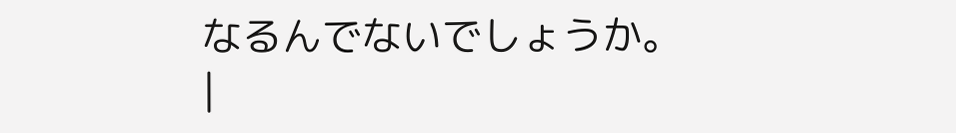なるんでないでしょうか。
|